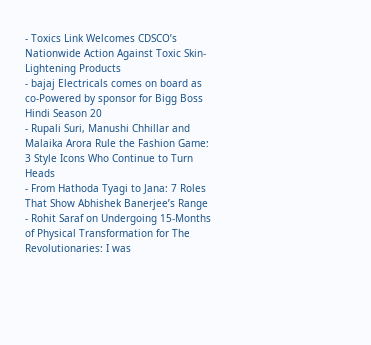- Toxics Link Welcomes CDSCO’s Nationwide Action Against Toxic Skin-Lightening Products
- bajaj Electricals comes on board as co-Powered by sponsor for Bigg Boss Hindi Season 20
- Rupali Suri, Manushi Chhillar and Malaika Arora Rule the Fashion Game: 3 Style Icons Who Continue to Turn Heads
- From Hathoda Tyagi to Jana: 7 Roles That Show Abhishek Banerjee’s Range
- Rohit Saraf on Undergoing 15-Months of Physical Transformation for The Revolutionaries: I was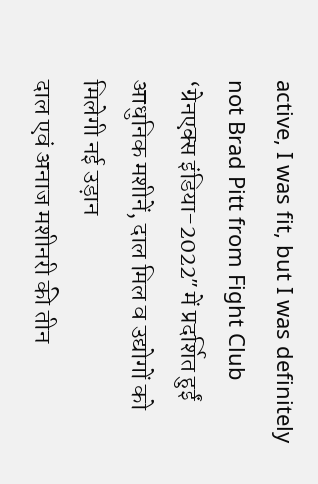active, I was fit, but I was definitely not Brad Pitt from Fight Club
‘ग्रेनएक्स इंडिया-2022″ में प्रदर्शित हुईं आधुनिक मशीनें, दाल मिल व उद्योगों को मिलेगी नई उड़ान
दाल एवं अनाज मशीनरी की तीन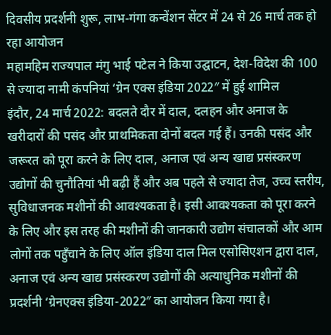दिवसीय प्रदर्शनी शुरू, लाभ-गंगा कन्वेंशन सेंटर में 24 से 26 मार्च तक हो रहा आयोजन
महामहिम राज्यपाल मंगु भाई पटेल ने किया उद्घाटन, देश-विदेश की 100 से ज्यादा नामी कंपनियां ‘ग्रेन एक्स इंडिया 2022″ में हुई शामिल
इंदौर, 24 मार्च 2022: बदलते दौर में दाल, दलहन और अनाज के खरीदारों की पसंद और प्राथमिकता दोनों बदल गई हैं। उनकी पसंद और जरूरत को पूरा करने के लिए दाल, अनाज एवं अन्य खाद्य प्रसंस्करण उद्योगों की चुनौतियां भी बढ़ी हैं और अब पहले से ज्यादा तेज, उच्च स्तरीय, सुविधाजनक मशीनों की आवश्यकता है। इसी आवश्यकता को पूरा करने के लिए और इस तरह की मशीनों की जानकारी उद्योग संचालकों और आम लोगों तक पहुँचाने के लिए ऑल इंडिया दाल मिल एसोसिएशन द्वारा दाल, अनाज एवं अन्य खाद्य प्रसंस्करण उद्योगों की अत्याधुनिक मशीनों की प्रदर्शनी ‘ग्रेनएक्स इंडिया-2022″ का आयोजन किया गया है।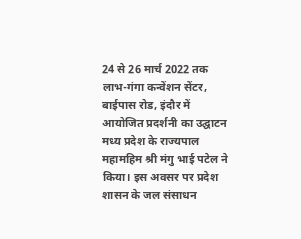24 से 26 मार्च 2022 तक लाभ-गंगा कन्वेंशन सेंटर, बाईपास रोड, इंदौर में आयोजित प्रदर्शनी का उद्घाटन मध्य प्रदेश के राज्यपाल महामहिम श्री मंगु भाई पटेल ने किया। इस अवसर पर प्रदेश शासन के जल संसाधन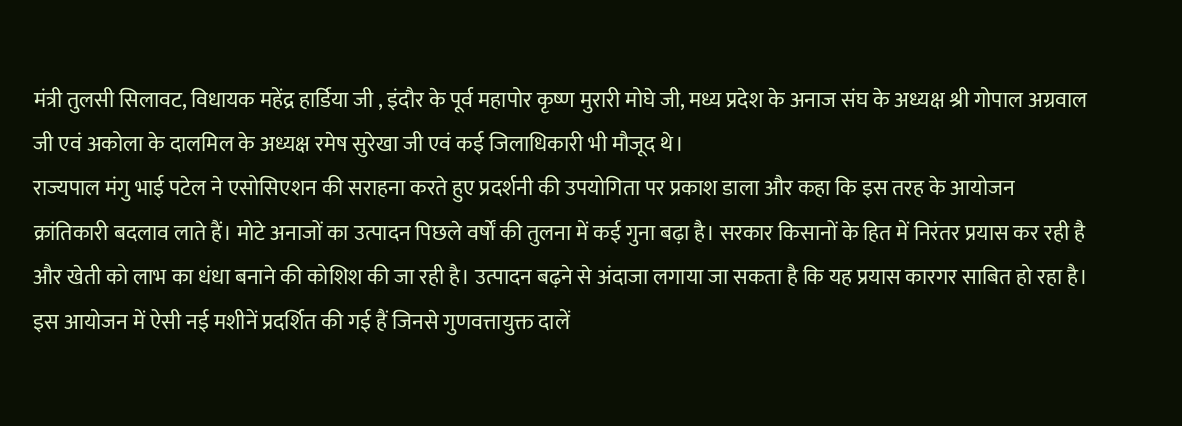मंत्री तुलसी सिलावट, विधायक महेंद्र हार्डिया जी , इंदौर के पूर्व महापोर कृष्ण मुरारी मोघे जी, मध्य प्रदेश के अनाज संघ के अध्यक्ष श्री गोपाल अग्रवाल जी एवं अकोला के दालमिल के अध्यक्ष रमेष सुरेखा जी एवं कई जिलाधिकारी भी मौजूद थे।
राज्यपाल मंगु भाई पटेल ने एसोसिएशन की सराहना करते हुए प्रदर्शनी की उपयोगिता पर प्रकाश डाला और कहा कि इस तरह के आयोजन क्रांतिकारी बदलाव लाते हैं। मोटे अनाजों का उत्पादन पिछले वर्षों की तुलना में कई गुना बढ़ा है। सरकार किसानों के हित में निरंतर प्रयास कर रही है और खेती को लाभ का धंधा बनाने की कोशिश की जा रही है। उत्पादन बढ़ने से अंदाजा लगाया जा सकता है कि यह प्रयास कारगर साबित हो रहा है। इस आयोजन में ऐसी नई मशीनें प्रदर्शित की गई हैं जिनसे गुणवत्तायुक्त दालें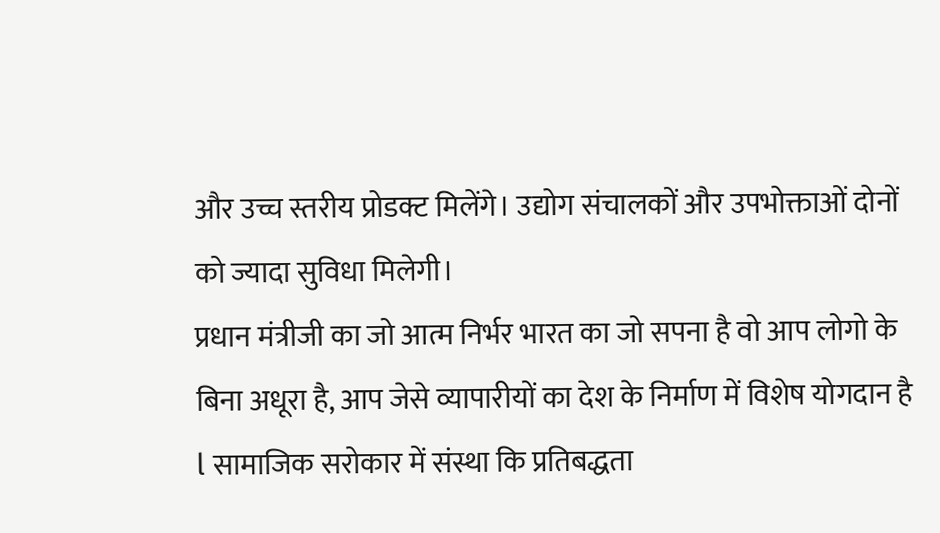और उच्च स्तरीय प्रोडक्ट मिलेंगे। उद्योग संचालकों और उपभोक्ताओं दोनों को ज्यादा सुविधा मिलेगी।
प्रधान मंत्रीजी का जो आत्म निर्भर भारत का जो सपना है वो आप लोगो के बिना अधूरा है, आप जेसे व्यापारीयों का देश के निर्माण में विशेष योगदान है l सामाजिक सरोकार में संस्था कि प्रतिबद्धता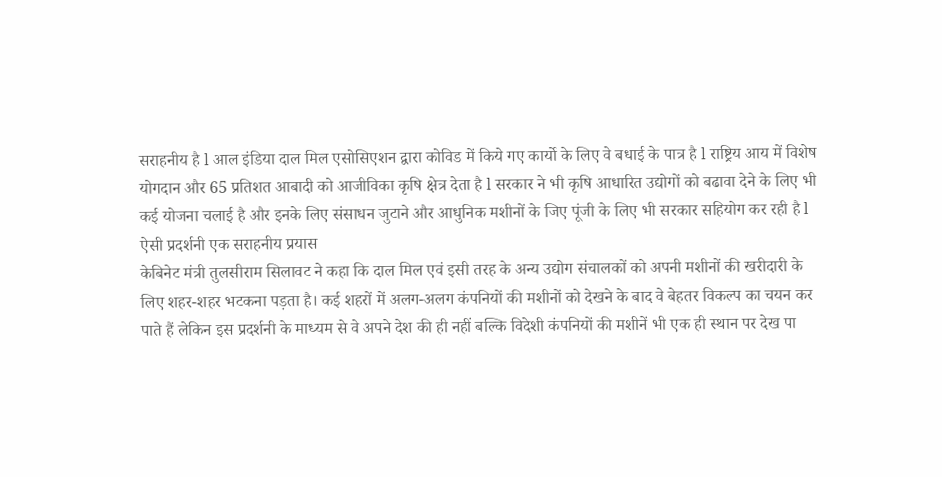सराहनीय है l आल इंडिया दाल मिल एसोसिएशन द्वारा कोविड में किये गए कार्यो के लिए वे बधाई के पात्र है l राष्ट्रिय आय में विशेष योगदान और 65 प्रतिशत आबादी को आजीविका कृषि क्षेत्र देता है l सरकार ने भी कृषि आधारित उद्योगों को बढावा देने के लिए भी कई योजना चलाई है और इनके लिए संसाधन जुटाने और आधुनिक मशीनों के जिए पूंजी के लिए भी सरकार सहियोग कर रही है l
ऐसी प्रदर्शनी एक सराहनीय प्रयास
केबिनेट मंत्री तुलसीराम सिलावट ने कहा कि दाल मिल एवं इसी तरह के अन्य उद्योग संचालकों को अपनी मशीनों की खरीदारी के लिए शहर-शहर भटकना पड़ता है। कई शहरों में अलग-अलग कंपनियों की मशीनों को देखने के बाद वे बेहतर विकल्प का चयन कर पाते हैं लेकिन इस प्रदर्शनी के माध्यम से वे अपने देश की ही नहीं बल्कि विदेशी कंपनियों की मशीनें भी एक ही स्थान पर देख पा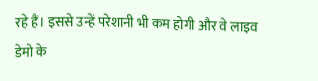रहे हैं। इससे उन्हें परेशानी भी कम होगी और वे लाइव डेमो के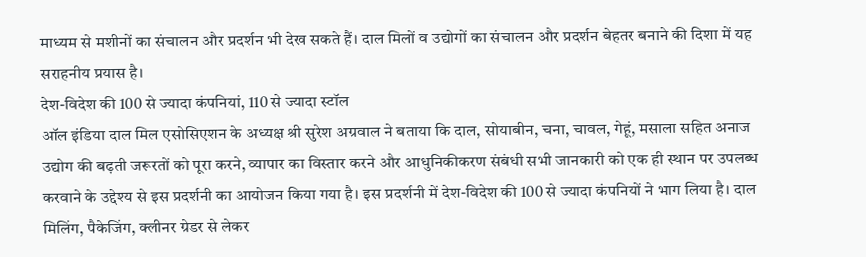माध्यम से मशीनों का संचालन और प्रदर्शन भी देख सकते हैं। दाल मिलों व उद्योगों का संचालन और प्रदर्शन बेहतर बनाने की दिशा में यह सराहनीय प्रयास है।
देश-विदेश की 100 से ज्यादा कंपनियां, 110 से ज्यादा स्टॉल
ऑल इंडिया दाल मिल एसोसिएशन के अध्यक्ष श्री सुरेश अग्रवाल ने बताया कि दाल, सोयाबीन, चना, चावल, गेहूं, मसाला सहित अनाज उद्योग की बढ़ती जरूरतों को पूरा करने, व्यापार का विस्तार करने और आधुनिकीकरण संबंधी सभी जानकारी को एक ही स्थान पर उपलब्ध करवाने के उद्देश्य से इस प्रदर्शनी का आयोजन किया गया है। इस प्रदर्शनी में देश-विदेश की 100 से ज्यादा कंपनियों ने भाग लिया है। दाल मिलिंग, पैकेजिंग, क्लीनर ग्रेडर से लेकर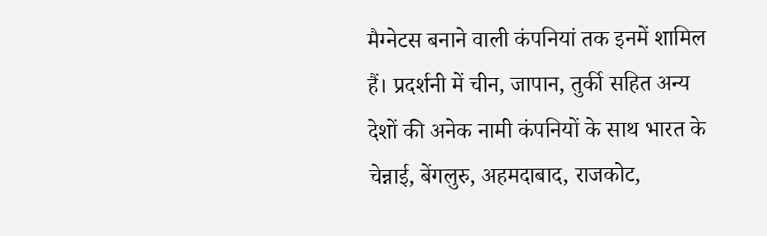मैग्नेटस बनाने वाली कंपनियां तक इनमें शामिल हैं। प्रदर्शनी में चीन, जापान, तुर्की सहित अन्य देशों की अनेक नामी कंपनियों के साथ भारत के चेन्नाई, बेंगलुरु, अहमदाबाद, राजकोट,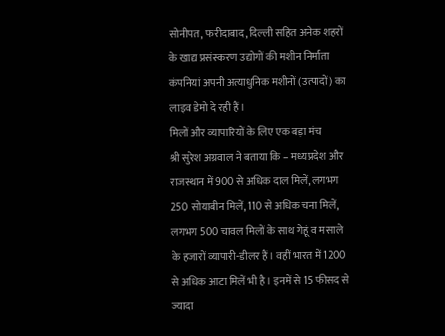सोनीपत, फरीदाबाद, दिल्ली सहित अनेक शहरों के खाद्य प्रसंस्करण उद्योगों की मशीन निर्माता कंपनियां अपनी अत्याधुनिक मशीनों (उत्पादों) का लाइव डेमो दे रही हैं।
मिलों और व्यापारियों के लिए एक बड़ा मंच
श्री सुरेश अग्रवाल ने बताया कि – मध्यप्रदेश और राजस्थान में 900 से अधिक दाल मिलें, लगभग 250 सोयाबीन मिलें, 110 से अधिक चना मिलें, लगभग 500 चावल मिलों के साथ गेहूं व मसाले के हजारों व्यापारी-डीलर हैं। वहीं भारत में 1200 से अधिक आटा मिलें भी है। इनमें से 15 फीसद से ज्यादा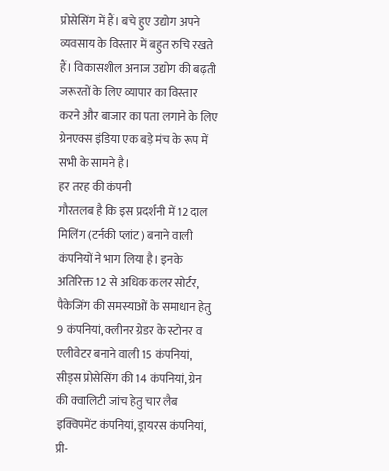प्रोसेसिंग में हैं। बचे हुए उद्योग अपने व्यवसाय के विस्तार में बहुत रुचि रखते हैं। विकासशील अनाज उद्योग की बढ़ती जरूरतों के लिए व्यापार का विस्तार करने और बाजार का पता लगाने के लिए ग्रेनएक्स इंडिया एक बड़े मंच के रूप में सभी के सामने है।
हर तरह की कंपनी
गौरतलब है कि इस प्रदर्शनी में 12 दाल मिलिंग (टर्नकी प्लांट) बनाने वाली कंपनियों ने भाग लिया है। इनके अतिरिक्त 12 से अधिक कलर सोर्टर, पैकेजिंग की समस्याओं के समाधान हेतु 9 कंपनियां, क्लीनर ग्रेडर के स्टोनर व एलीवेटर बनाने वाली 15 कंपनियां, सीड्स प्रोसेसिंग की 14 कंपनियां, ग्रेन की क्वालिटी जांच हेतु चार लैब इक्विपमेंट कंपनियां, ड्रायरस कंपनियां, प्री-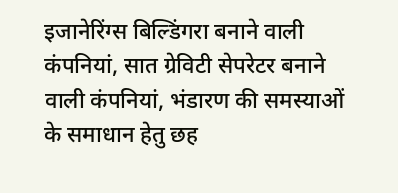इजानेरिंग्स बिल्डिंगरा बनाने वाली कंपनियां, सात ग्रेविटी सेपरेटर बनाने वाली कंपनियां, भंडारण की समस्याओं के समाधान हेतु छह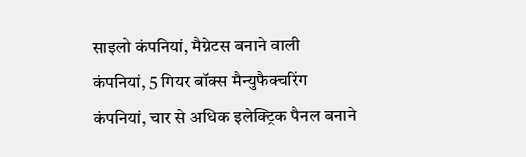साइलो कंपनियां, मैग्नेटस बनाने वाली कंपनियां, 5 गियर बॉक्स मैन्युफैक्चरिंग कंपनियां, चार से अधिक इलेक्ट्रिक पैनल बनाने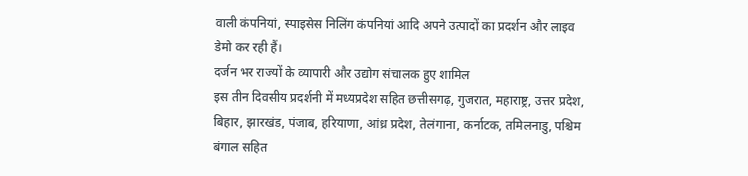वाली कंपनियां, स्पाइसेस निलिंग कंपनियां आदि अपने उत्पादों का प्रदर्शन और लाइव डेमो कर रही हैं।
दर्जन भर राज्यों के व्यापारी और उद्योग संचालक हुए शामिल
इस तीन दिवसीय प्रदर्शनी में मध्यप्रदेश सहित छत्तीसगढ़, गुजरात, महाराष्ट्र, उत्तर प्रदेश, बिहार, झारखंड, पंजाब, हरियाणा, आंध्र प्रदेश, तेलंगाना, कर्नाटक, तमिलनाडु, पश्चिम बंगाल सहित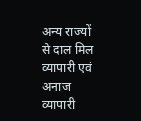अन्य राज्यों से दाल मिल व्यापारी एवं अनाज व्यापारी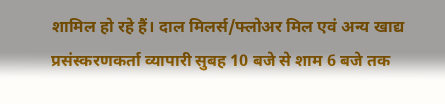शामिल हो रहे हैं। दाल मिलर्स/फ्लोअर मिल एवं अन्य खाद्य प्रसंस्करणकर्ता व्यापारी सुबह 10 बजे से शाम 6 बजे तक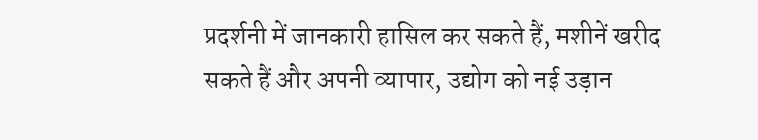प्रदर्शनी में जानकारी हासिल कर सकते हैं, मशीनें खरीद सकते हैं और अपनी व्यापार, उद्योग को नई उड़ान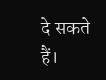दे सकते हैं।